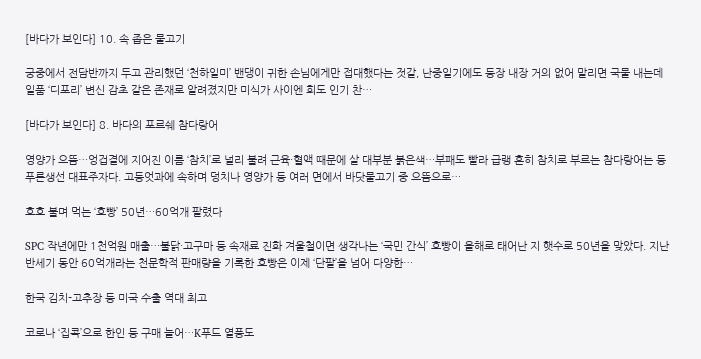[바다가 보인다] 10. 속 좁은 물고기

궁중에서 전담반까지 두고 관리했던 ‘천하일미’ 밴댕이 귀한 손님에게만 접대했다는 젓갈, 난중일기에도 등장 내장 거의 없어 말리면 국물 내는데 일품 ‘디포리’ 변신 감초 같은 존재로 알려졌지만 미식가 사이엔 회도 인기 찬…

[바다가 보인다] 8. 바다의 포르쉐 참다랑어

영양가 으뜸…엉겁결에 지어진 이름 ‘참치’로 널리 불려 근육·혈액 때문에 살 대부분 붉은색…부패도 빨라 급랭 흔히 참치로 부르는 참다랑어는 등푸른생선 대표주자다. 고등엇과에 속하며 덩치나 영양가 등 여러 면에서 바닷물고기 중 으뜸으로…

호호 불며 먹는 ‘호빵’ 50년…60억개 팔렸다

SPC 작년에만 1천억원 매출…불닭·고구마 등 속재료 진화 겨울철이면 생각나는 ‘국민 간식’ 호빵이 올해로 태어난 지 햇수로 50년을 맞았다. 지난 반세기 동안 60억개라는 천문학적 판매량을 기록한 호빵은 이제 ‘단팥’을 넘어 다양한…

한국 김치-고추장 등 미국 수출 역대 최고

코로나 ‘집콕’으로 한인 등 구매 늘어…K푸드 열풍도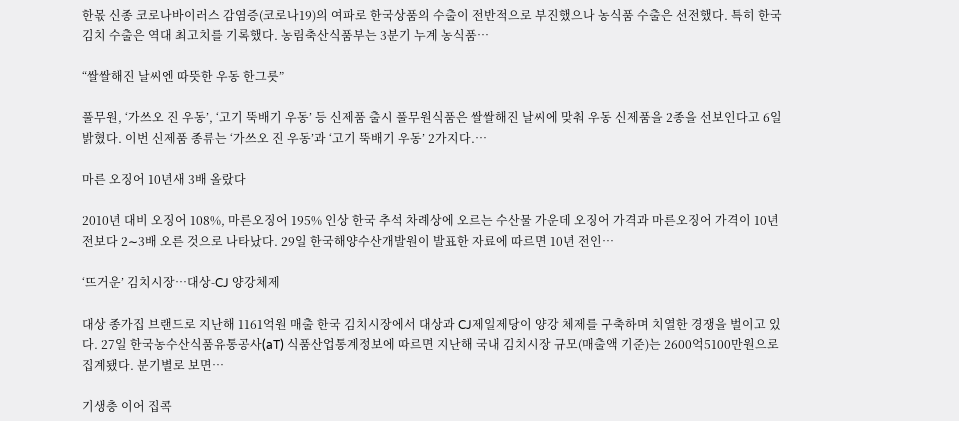한몫 신종 코로나바이러스 감염증(코로나19)의 여파로 한국상품의 수출이 전반적으로 부진했으나 농식품 수출은 선전했다. 특히 한국 김치 수출은 역대 최고치를 기록했다. 농림축산식품부는 3분기 누계 농식품…

“쌀쌀해진 날씨엔 따뜻한 우동 한그릇”

풀무원, ‘가쓰오 진 우동’, ‘고기 뚝배기 우동’ 등 신제품 출시 풀무원식품은 쌀쌀해진 날씨에 맞춰 우동 신제품을 2종을 선보인다고 6일 밝혔다. 이번 신제품 종류는 ‘가쓰오 진 우동’과 ‘고기 뚝배기 우동’ 2가지다.…

마른 오징어 10년새 3배 올랐다

2010년 대비 오징어 108%, 마른오징어 195% 인상 한국 추석 차례상에 오르는 수산물 가운데 오징어 가격과 마른오징어 가격이 10년 전보다 2∼3배 오른 것으로 나타났다. 29일 한국해양수산개발원이 발표한 자료에 따르면 10년 전인…

‘뜨거운’ 김치시장…대상-CJ 양강체제

대상 종가집 브랜드로 지난해 1161억원 매출 한국 김치시장에서 대상과 CJ제일제당이 양강 체제를 구축하며 치열한 경쟁을 벌이고 있다. 27일 한국농수산식품유통공사(aT) 식품산업통계정보에 따르면 지난해 국내 김치시장 규모(매출액 기준)는 2600억5100만원으로 집계됐다. 분기별로 보면…

기생충 이어 집콕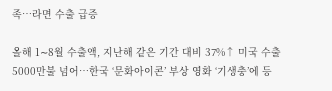족…라면 수출 급증

올해 1∼8월 수출액, 지난해 같은 기간 대비 37%↑ 미국 수출 5000만불 넘어…한국 ‘문화아이콘’ 부상 영화 ‘기생충’에 등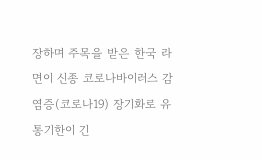장하며 주목을 받은 한국 라면이 신종 코로나바이러스 감염증(코로나19) 장기화로 유통기한이 긴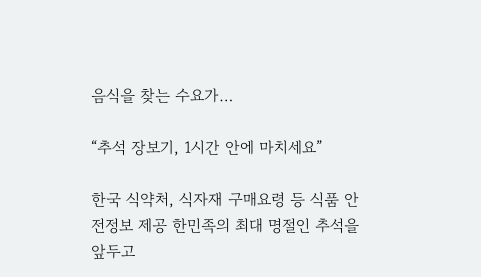음식을 찾는 수요가…

“추석 장보기, 1시간 안에 마치세요”

한국 식약처, 식자재 구매요령 등 식품 안전정보 제공 한민족의 최대 명절인 추석을 앞두고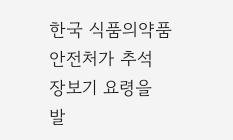한국 식품의약품안전처가 추석 장보기 요령을 발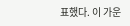표했다. 이 가운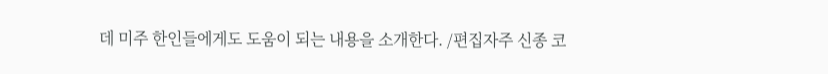데 미주 한인들에게도 도움이 되는 내용을 소개한다. /편집자주 신종 코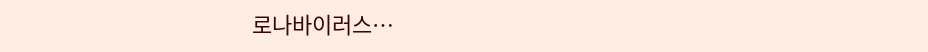로나바이러스…